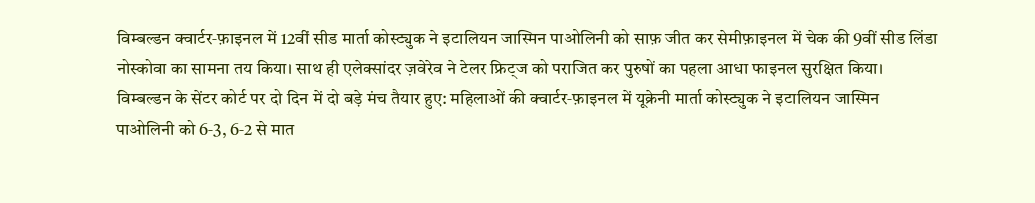विम्बल्डन क्वार्टर‑फ़ाइनल में 12वीं सीड मार्ता कोस्ट्युक ने इटालियन जास्मिन पाओलिनी को साफ़ जीत कर सेमीफ़ाइनल में चेक की 9वीं सीड लिंडा नोस्कोवा का सामना तय किया। साथ ही एलेक्सांदर ज़वेरेव ने टेलर फ्रिट्ज को पराजित कर पुरुषों का पहला आधा फाइनल सुरक्षित किया।
विम्बल्डन के सेंटर कोर्ट पर दो दिन में दो बड़े मंच तैयार हुए: महिलाओं की क्वार्टर‑फ़ाइनल में यूक्रेनी मार्ता कोस्ट्युक ने इटालियन जास्मिन पाओलिनी को 6‑3, 6‑2 से मात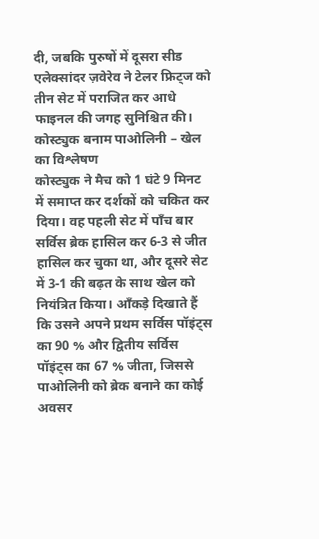दी, जबकि पुरुषों में दूसरा सीड एलेक्सांदर ज़वेरेव ने टेलर फ्रिट्ज को तीन सेट में पराजित कर आधे फाइनल की जगह सुनिश्चित की।
कोस्ट्युक बनाम पाओलिनी – खेल का विश्लेषण
कोस्ट्युक ने मैच को 1 घंटे 9 मिनट में समाप्त कर दर्शकों को चकित कर दिया। वह पहली सेट में पाँच बार सर्विस ब्रेक हासिल कर 6‑3 से जीत हासिल कर चुका था, और दूसरे सेट में 3‑1 की बढ़त के साथ खेल को नियंत्रित किया। आँकड़े दिखाते हैं कि उसने अपने प्रथम सर्विस पॉइंट्स का 90 % और द्वितीय सर्विस पॉइंट्स का 67 % जीता, जिससे पाओलिनी को ब्रेक बनाने का कोई अवसर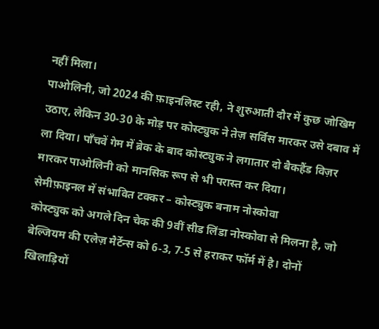नहीं मिला।
पाओलिनी, जो 2024 की फ़ाइनलिस्ट रही, ने शुरुआती दौर में कुछ जोखिम उठाए, लेकिन 30‑30 के मोड़ पर कोस्ट्युक ने तेज़ सर्विस मारकर उसे दबाव में ला दिया। पाँचवें गेम में ब्रेक के बाद कोस्ट्युक ने लगातार दो बैकहैंड विज़र मारकर पाओलिनी को मानसिक रूप से भी परास्त कर दिया।
सेमीफ़ाइनल में संभावित टक्कर – कोस्ट्युक बनाम नोस्कोवा
कोस्ट्युक को अगले दिन चेक की 9वीं सीड लिंडा नोस्कोवा से मिलना है, जो बेल्जियम की एलेज़ मैर्टेन्स को 6‑3, 7‑5 से हराकर फॉर्म में है। दोनों खिलाड़ियों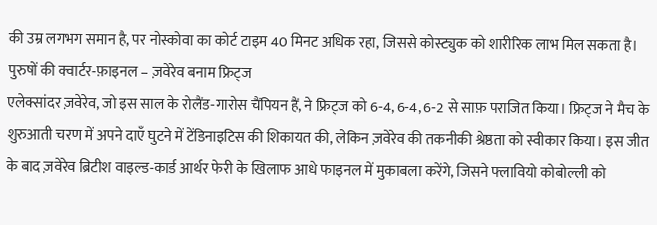की उम्र लगभग समान है, पर नोस्कोवा का कोर्ट टाइम 40 मिनट अधिक रहा, जिससे कोस्ट्युक को शारीरिक लाभ मिल सकता है।
पुरुषों की क्वार्टर‑फ़ाइनल – ज़वेरेव बनाम फ्रिट्ज
एलेक्सांदर ज़वेरेव, जो इस साल के रोलैंड‑गारोस चैंपियन हैं, ने फ्रिट्ज को 6‑4, 6‑4, 6‑2 से साफ़ पराजित किया। फ्रिट्ज ने मैच के शुरुआती चरण में अपने दाएँ घुटने में टेंडिनाइटिस की शिकायत की, लेकिन ज़वेरेव की तकनीकी श्रेष्ठता को स्वीकार किया। इस जीत के बाद ज़वेरेव ब्रिटीश वाइल्ड‑कार्ड आर्थर फेरी के खिलाफ आधे फाइनल में मुकाबला करेंगे, जिसने फ्लावियो कोबोल्ली को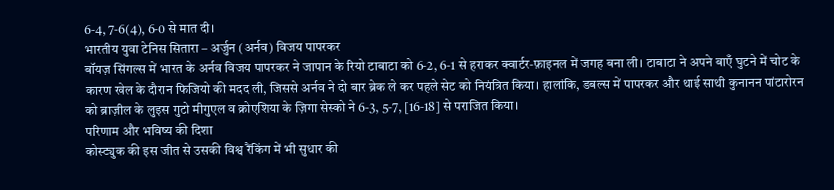6‑4, 7‑6(4), 6‑0 से मात दी।
भारतीय युवा टेनिस सितारा – अर्जुन (अर्नव) विजय पापरकर
बॉयज़ सिंगल्स में भारत के अर्नव विजय पापरकर ने जापान के रियो टाबाटा को 6‑2, 6‑1 से हराकर क्वार्टर‑फ़ाइनल में जगह बना ली। टाबाटा ने अपने बाएँ घुटने में चोट के कारण खेल के दौरान फिजियो की मदद ली, जिससे अर्नव ने दो बार ब्रेक ले कर पहले सेट को नियंत्रित किया। हालांकि, डबल्स में पापरकर और थाई साथी कुनानन पांटारोरन को ब्राज़ील के लुइस गुटो मीगुएल व क्रोएशिया के ज़िगा सेस्को ने 6‑3, 5‑7, [16‑18] से पराजित किया।
परिणाम और भविष्य की दिशा
कोस्ट्युक की इस जीत से उसकी विश्व रैंकिंग में भी सुधार की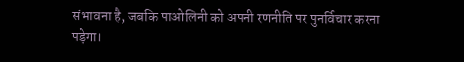संभावना है, जबकि पाओलिनी को अपनी रणनीति पर पुनर्विचार करना पड़ेगा।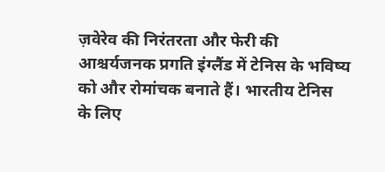ज़वेरेव की निरंतरता और फेरी की आश्चर्यजनक प्रगति इंग्लैंड में टेनिस के भविष्य को और रोमांचक बनाते हैं। भारतीय टेनिस के लिए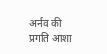अर्नव की प्रगति आशा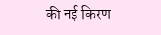की नई किरण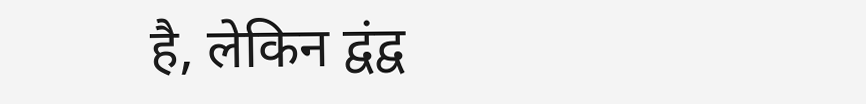है, लेकिन द्वंद्व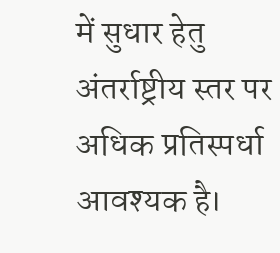में सुधार हेतु अंतर्राष्ट्रीय स्तर पर अधिक प्रतिस्पर्धा आवश्यक है।